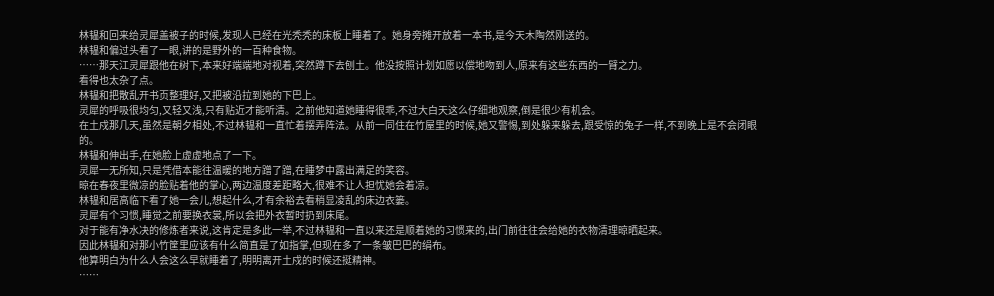林韫和回来给灵犀盖被子的时候,发现人已经在光秃秃的床板上睡着了。她身旁摊开放着一本书,是今天木陶然刚送的。
林韫和偏过头看了一眼,讲的是野外的一百种食物。
……那天江灵犀跟他在树下,本来好端端地对视着,突然蹲下去刨土。他没按照计划如愿以偿地吻到人,原来有这些东西的一臂之力。
看得也太杂了点。
林韫和把散乱开书页整理好,又把被沿拉到她的下巴上。
灵犀的呼吸很均匀,又轻又浅,只有贴近才能听清。之前他知道她睡得很乖,不过大白天这么仔细地观察,倒是很少有机会。
在土戍那几天,虽然是朝夕相处,不过林韫和一直忙着摆弄阵法。从前一同住在竹屋里的时候,她又警惕,到处躲来躲去,跟受惊的兔子一样,不到晚上是不会闭眼的。
林韫和伸出手,在她脸上虚虚地点了一下。
灵犀一无所知,只是凭借本能往温暖的地方蹭了蹭,在睡梦中露出满足的笑容。
晾在春夜里微凉的脸贴着他的掌心,两边温度差距略大,很难不让人担忧她会着凉。
林韫和居高临下看了她一会儿,想起什么,才有余裕去看稍显凌乱的床边衣篓。
灵犀有个习惯,睡觉之前要换衣裳,所以会把外衣暂时扔到床尾。
对于能有净水决的修炼者来说,这肯定是多此一举,不过林韫和一直以来还是顺着她的习惯来的,出门前往往会给她的衣物清理晾晒起来。
因此林韫和对那小竹筐里应该有什么简直是了如指掌,但现在多了一条皱巴巴的绢布。
他算明白为什么人会这么早就睡着了,明明离开土戍的时候还挺精神。
……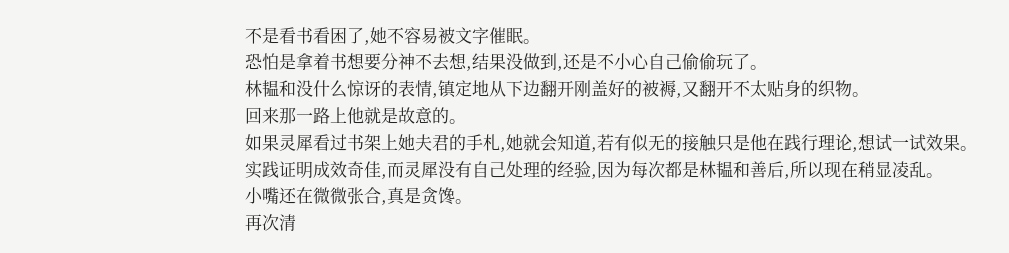不是看书看困了,她不容易被文字催眠。
恐怕是拿着书想要分神不去想,结果没做到,还是不小心自己偷偷玩了。
林韫和没什么惊讶的表情,镇定地从下边翻开刚盖好的被褥,又翻开不太贴身的织物。
回来那一路上他就是故意的。
如果灵犀看过书架上她夫君的手札,她就会知道,若有似无的接触只是他在践行理论,想试一试效果。
实践证明成效奇佳,而灵犀没有自己处理的经验,因为每次都是林韫和善后,所以现在稍显凌乱。
小嘴还在微微张合,真是贪馋。
再次清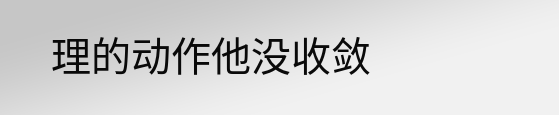理的动作他没收敛